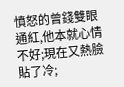憤怒的曾錢雙眼通紅,他本就心情不好;現在又熱臉貼了冷;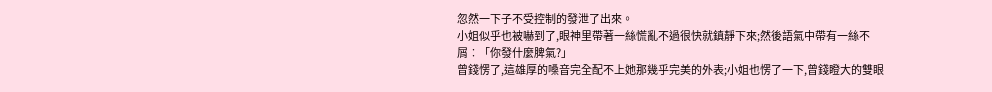忽然一下子不受控制的發泄了出來。
小姐似乎也被嚇到了,眼神里帶著一絲慌亂不過很快就鎮靜下來;然後語氣中帶有一絲不屑︰「你發什麼脾氣?」
曾錢愣了,這雄厚的嗓音完全配不上她那幾乎完美的外表;小姐也愣了一下,曾錢瞪大的雙眼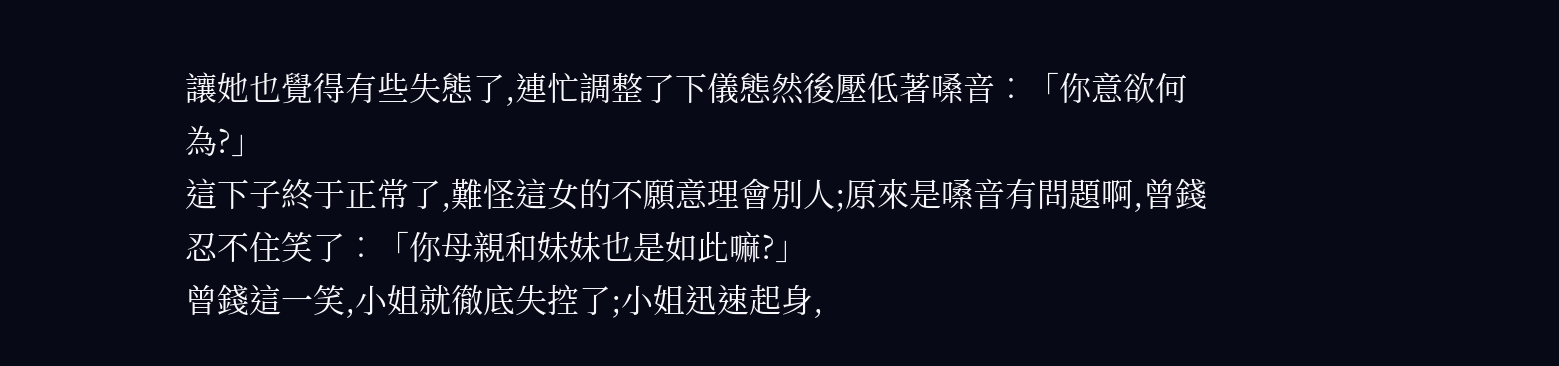讓她也覺得有些失態了,連忙調整了下儀態然後壓低著嗓音︰「你意欲何為?」
這下子終于正常了,難怪這女的不願意理會別人;原來是嗓音有問題啊,曾錢忍不住笑了︰「你母親和妹妹也是如此嘛?」
曾錢這一笑,小姐就徹底失控了;小姐迅速起身,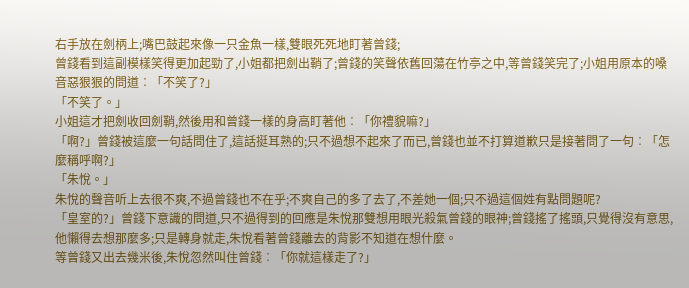右手放在劍柄上;嘴巴鼓起來像一只金魚一樣,雙眼死死地盯著曾錢;
曾錢看到這副模樣笑得更加起勁了,小姐都把劍出鞘了;曾錢的笑聲依舊回蕩在竹亭之中,等曾錢笑完了;小姐用原本的嗓音惡狠狠的問道︰「不笑了?」
「不笑了。」
小姐這才把劍收回劍鞘,然後用和曾錢一樣的身高盯著他︰「你禮貌嘛?」
「啊?」曾錢被這麼一句話問住了,這話挺耳熟的;只不過想不起來了而已,曾錢也並不打算道歉只是接著問了一句︰「怎麼稱呼啊?」
「朱悅。」
朱悅的聲音听上去很不爽,不過曾錢也不在乎;不爽自己的多了去了,不差她一個;只不過這個姓有點問題呢?
「皇室的?」曾錢下意識的問道,只不過得到的回應是朱悅那雙想用眼光殺氣曾錢的眼神;曾錢搖了搖頭,只覺得沒有意思,他懶得去想那麼多;只是轉身就走,朱悅看著曾錢離去的背影不知道在想什麼。
等曾錢又出去幾米後,朱悅忽然叫住曾錢︰「你就這樣走了?」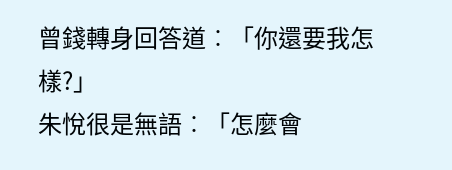曾錢轉身回答道︰「你還要我怎樣?」
朱悅很是無語︰「怎麼會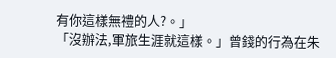有你這樣無禮的人?。」
「沒辦法,軍旅生涯就這樣。」曾錢的行為在朱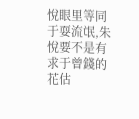悅眼里等同于耍流氓,朱悅要不是有求于曾錢的花估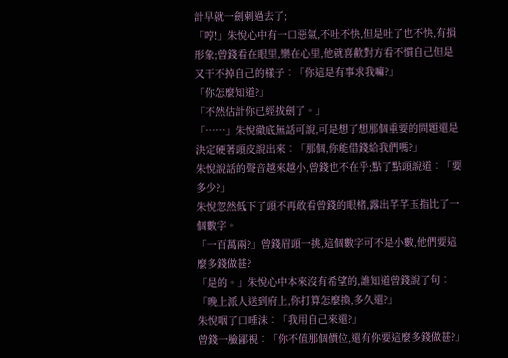計早就一劍刺過去了;
「哼!」朱悅心中有一口惡氣,不吐不快,但是吐了也不快,有損形象;曾錢看在眼里,樂在心里,他就喜歡對方看不慣自己但是又干不掉自己的樣子︰「你這是有事求我嘛?」
「你怎麼知道?」
「不然估計你已經拔劍了。」
「……」朱悅徹底無話可說,可是想了想那個重要的問題還是決定硬著頭皮說出來︰「那個,你能借錢給我們嗎?」
朱悅說話的聲音越來越小,曾錢也不在乎;點了點頭說道︰「要多少?」
朱悅忽然低下了頭不再敢看曾錢的眼楮,露出芊芊玉指比了一個數字。
「一百萬兩?」曾錢眉頭一挑,這個數字可不是小數,他們要這麼多錢做甚?
「是的。」朱悅心中本來沒有希望的,誰知道曾錢說了句︰「晚上派人送到府上,你打算怎麼換,多久還?」
朱悅咽了口唾沫︰「我用自己來還?」
曾錢一臉鄙視︰「你不值那個價位,還有你要這麼多錢做甚?」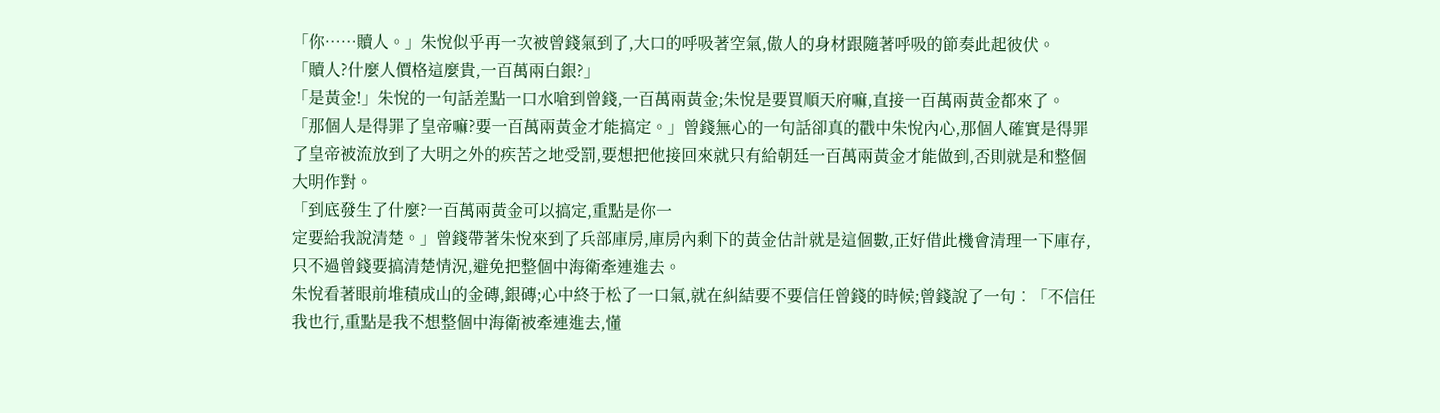「你……贖人。」朱悅似乎再一次被曾錢氣到了,大口的呼吸著空氣,傲人的身材跟隨著呼吸的節奏此起彼伏。
「贖人?什麼人價格這麼貴,一百萬兩白銀?」
「是黃金!」朱悅的一句話差點一口水嗆到曾錢,一百萬兩黃金;朱悅是要買順天府嘛,直接一百萬兩黃金都來了。
「那個人是得罪了皇帝嘛?要一百萬兩黃金才能搞定。」曾錢無心的一句話卻真的戳中朱悅內心,那個人確實是得罪了皇帝被流放到了大明之外的疾苦之地受罰,要想把他接回來就只有給朝廷一百萬兩黃金才能做到,否則就是和整個大明作對。
「到底發生了什麼?一百萬兩黃金可以搞定,重點是你一
定要給我說清楚。」曾錢帶著朱悅來到了兵部庫房,庫房內剩下的黃金估計就是這個數,正好借此機會清理一下庫存,只不過曾錢要搞清楚情況,避免把整個中海衛牽連進去。
朱悅看著眼前堆積成山的金磚,銀磚;心中終于松了一口氣,就在糾結要不要信任曾錢的時候;曾錢說了一句︰「不信任我也行,重點是我不想整個中海衛被牽連進去,懂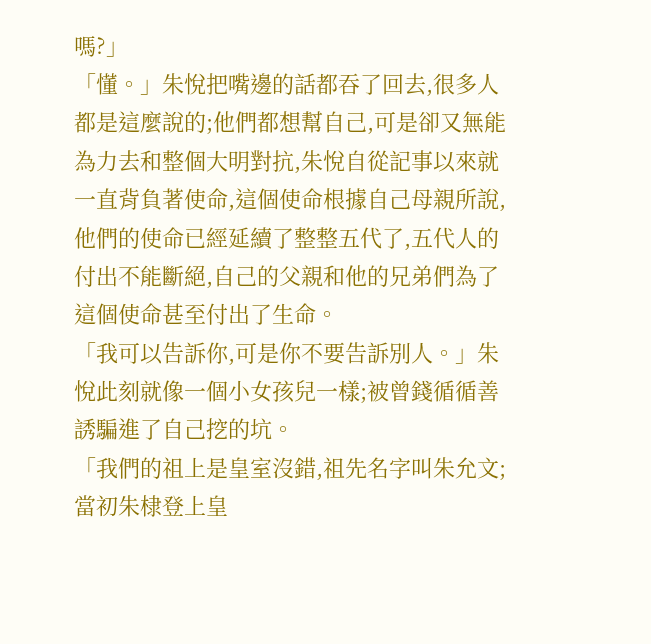嗎?」
「懂。」朱悅把嘴邊的話都吞了回去,很多人都是這麼說的;他們都想幫自己,可是卻又無能為力去和整個大明對抗,朱悅自從記事以來就一直背負著使命,這個使命根據自己母親所說,他們的使命已經延續了整整五代了,五代人的付出不能斷絕,自己的父親和他的兄弟們為了這個使命甚至付出了生命。
「我可以告訴你,可是你不要告訴別人。」朱悅此刻就像一個小女孩兒一樣;被曾錢循循善誘騙進了自己挖的坑。
「我們的祖上是皇室沒錯,祖先名字叫朱允文;當初朱棣登上皇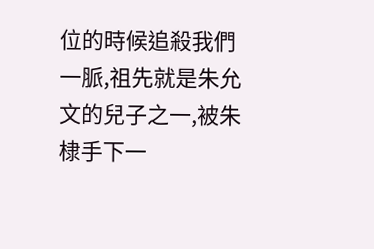位的時候追殺我們一脈,祖先就是朱允文的兒子之一,被朱棣手下一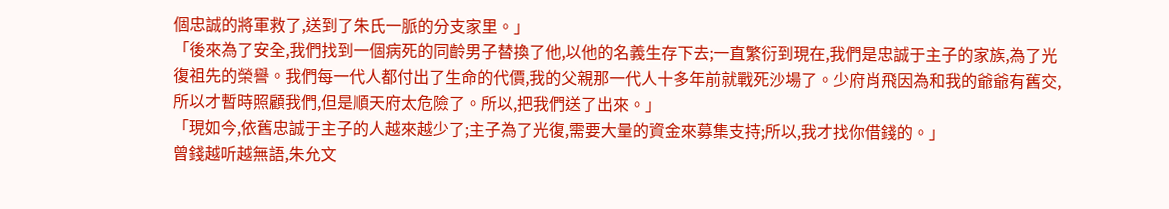個忠誠的將軍救了,送到了朱氏一脈的分支家里。」
「後來為了安全,我們找到一個病死的同齡男子替換了他,以他的名義生存下去;一直繁衍到現在,我們是忠誠于主子的家族,為了光復祖先的榮譽。我們每一代人都付出了生命的代價,我的父親那一代人十多年前就戰死沙場了。少府肖飛因為和我的爺爺有舊交,所以才暫時照顧我們,但是順天府太危險了。所以,把我們送了出來。」
「現如今,依舊忠誠于主子的人越來越少了;主子為了光復,需要大量的資金來募集支持;所以,我才找你借錢的。」
曾錢越听越無語,朱允文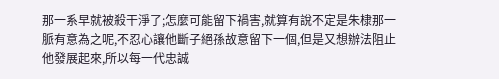那一系早就被殺干淨了;怎麼可能留下禍害,就算有說不定是朱棣那一脈有意為之呢,不忍心讓他斷子絕孫故意留下一個,但是又想辦法阻止他發展起來,所以每一代忠誠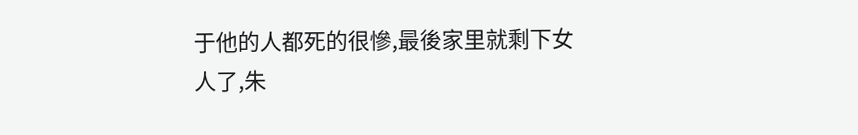于他的人都死的很慘,最後家里就剩下女人了,朱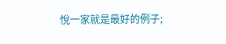悅一家就是最好的例子;